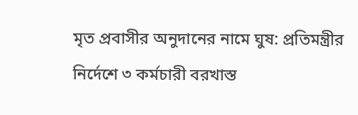মৃত প্রবাসীর অনুদানের নামে ঘুষ: প্রতিমন্ত্রীর নির্দেশে ৩ কর্মচারী বরখাস্ত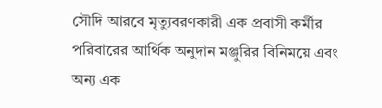সৌদি আরবে মৃত্যুবরণকারী এক প্রবাসী কর্মীর পরিবারের আর্থিক অনুদান মঞ্জুরির বিনিময়ে এবং অন্য এক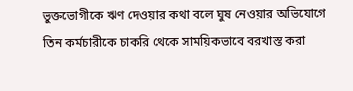ভুক্তভোগীকে ঋণ দেওয়ার কথা বলে ঘুষ নেওয়ার অভিযোগে তিন কর্মচারীকে চাকরি থেকে সাময়িকভাবে বরখাস্ত করা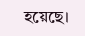হয়েছে।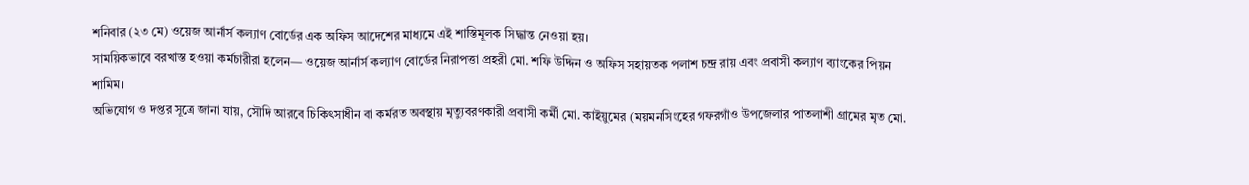শনিবার (২৩ মে) ওয়েজ আর্নার্স কল্যাণ বোর্ডের এক অফিস আদেশের মাধ্যমে এই শাস্তিমূলক সিদ্ধান্ত নেওয়া হয়।
সাময়িকভাবে বরখাস্ত হওয়া কর্মচারীরা হলেন— ওয়েজ আর্নার্স কল্যাণ বোর্ডের নিরাপত্তা প্রহরী মো. শফি উদ্দিন ও অফিস সহায়তক পলাশ চন্দ্র রায় এবং প্রবাসী কল্যাণ ব্যাংকের পিয়ন শামিম।
অভিযোগ ও দপ্তর সূত্রে জানা যায়, সৌদি আরবে চিকিৎসাধীন বা কর্মরত অবস্থায় মৃত্যুবরণকারী প্রবাসী কর্মী মো. কাইয়ুমের (ময়মনসিংহের গফরগাঁও উপজেলার পাতলাশী গ্রামের মৃত মো.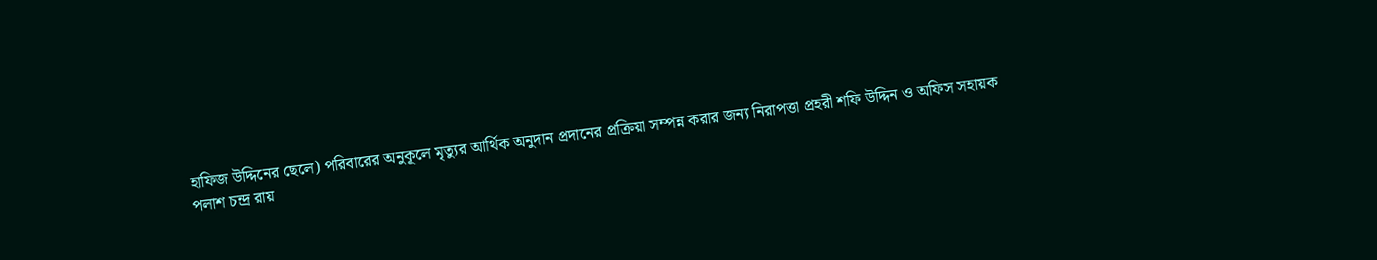হাফিজ উদ্দিনের ছেলে) পরিবারের অনুকূলে মৃত্যুর আর্থিক অনুদান প্রদানের প্রক্রিয়া সম্পন্ন করার জন্য নিরাপত্তা প্রহরী শফি উদ্দিন ও অফিস সহায়ক পলাশ চন্দ্র রায়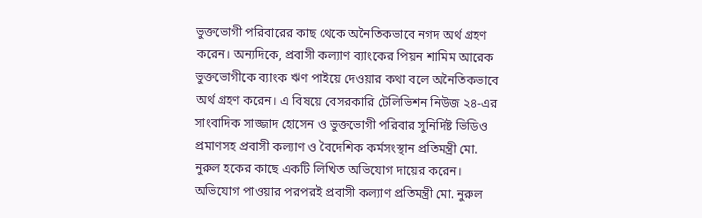ভুক্তভোগী পরিবারের কাছ থেকে অনৈতিকভাবে নগদ অর্থ গ্রহণ করেন। অন্যদিকে, প্রবাসী কল্যাণ ব্যাংকের পিয়ন শামিম আরেক ভুক্তভোগীকে ব্যাংক ঋণ পাইয়ে দেওয়ার কথা বলে অনৈতিকভাবে অর্থ গ্রহণ করেন। এ বিষয়ে বেসরকারি টেলিভিশন নিউজ ২৪-এর সাংবাদিক সাজ্জাদ হোসেন ও ভুক্তভোগী পরিবার সুনির্দিষ্ট ভিডিও প্রমাণসহ প্রবাসী কল্যাণ ও বৈদেশিক কর্মসংস্থান প্রতিমন্ত্রী মো. নুরুল হকের কাছে একটি লিখিত অভিযোগ দায়ের করেন।
অভিযোগ পাওয়ার পরপরই প্রবাসী কল্যাণ প্রতিমন্ত্রী মো. নুরুল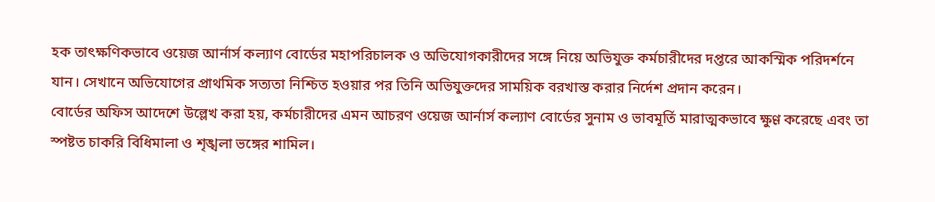হক তাৎক্ষণিকভাবে ওয়েজ আর্নার্স কল্যাণ বোর্ডের মহাপরিচালক ও অভিযোগকারীদের সঙ্গে নিয়ে অভিযুক্ত কর্মচারীদের দপ্তরে আকস্মিক পরিদর্শনে যান। সেখানে অভিযোগের প্রাথমিক সত্যতা নিশ্চিত হওয়ার পর তিনি অভিযুক্তদের সাময়িক বরখাস্ত করার নির্দেশ প্রদান করেন।
বোর্ডের অফিস আদেশে উল্লেখ করা হয়, কর্মচারীদের এমন আচরণ ওয়েজ আর্নার্স কল্যাণ বোর্ডের সুনাম ও ভাবমূর্তি মারাত্মকভাবে ক্ষুণ্ণ করেছে এবং তা স্পষ্টত চাকরি বিধিমালা ও শৃঙ্খলা ভঙ্গের শামিল।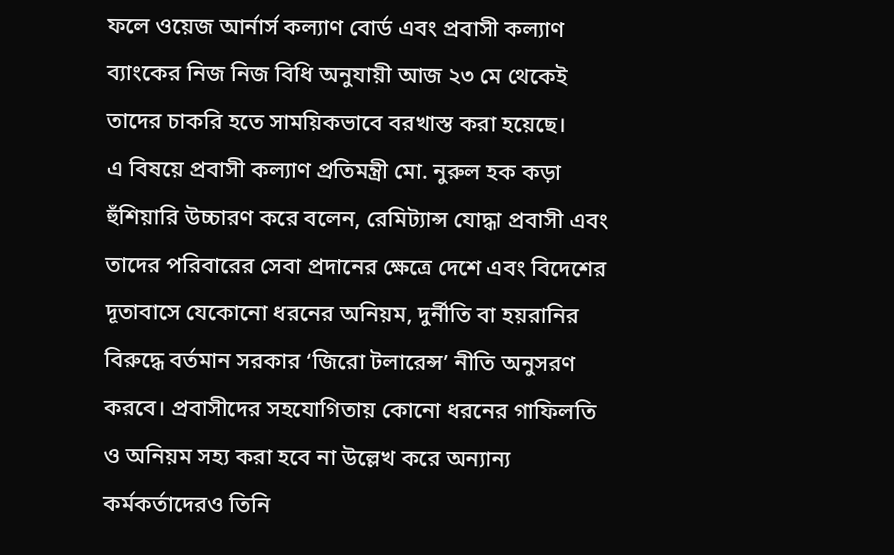ফলে ওয়েজ আর্নার্স কল্যাণ বোর্ড এবং প্রবাসী কল্যাণ ব্যাংকের নিজ নিজ বিধি অনুযায়ী আজ ২৩ মে থেকেই তাদের চাকরি হতে সাময়িকভাবে বরখাস্ত করা হয়েছে।
এ বিষয়ে প্রবাসী কল্যাণ প্রতিমন্ত্রী মো. নুরুল হক কড়া হুঁশিয়ারি উচ্চারণ করে বলেন, রেমিট্যান্স যোদ্ধা প্রবাসী এবং তাদের পরিবারের সেবা প্রদানের ক্ষেত্রে দেশে এবং বিদেশের দূতাবাসে যেকোনো ধরনের অনিয়ম, দুর্নীতি বা হয়রানির বিরুদ্ধে বর্তমান সরকার ‘জিরো টলারেন্স’ নীতি অনুসরণ করবে। প্রবাসীদের সহযোগিতায় কোনো ধরনের গাফিলতি ও অনিয়ম সহ্য করা হবে না উল্লেখ করে অন্যান্য কর্মকর্তাদেরও তিনি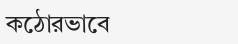কঠোরভাবে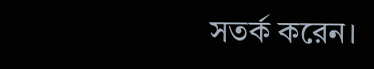সতর্ক করেন।